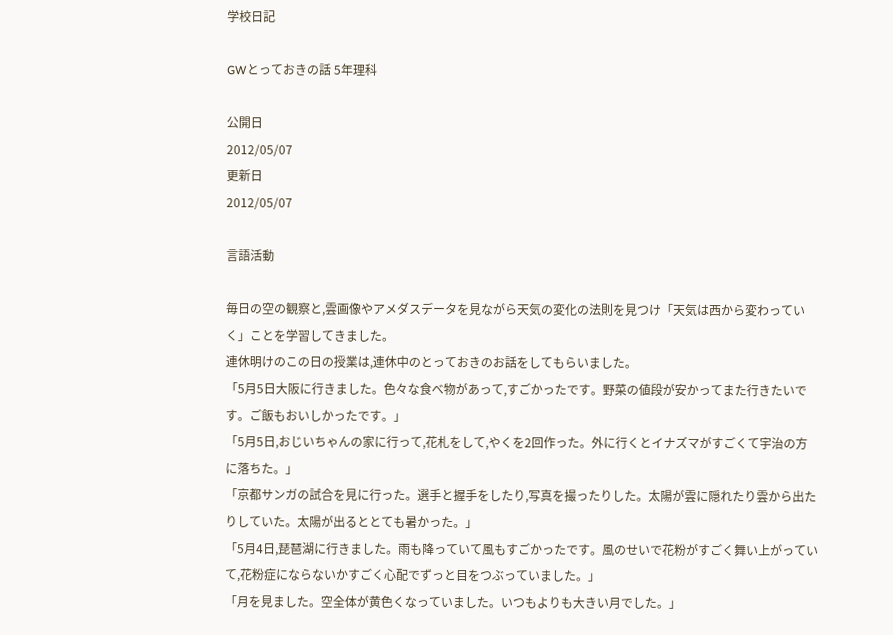学校日記

GWとっておきの話 5年理科

公開日
2012/05/07
更新日
2012/05/07

言語活動

毎日の空の観察と,雲画像やアメダスデータを見ながら天気の変化の法則を見つけ「天気は西から変わっていく」ことを学習してきました。
連休明けのこの日の授業は,連休中のとっておきのお話をしてもらいました。
「5月5日大阪に行きました。色々な食べ物があって,すごかったです。野菜の値段が安かってまた行きたいです。ご飯もおいしかったです。」
「5月5日,おじいちゃんの家に行って,花札をして,やくを2回作った。外に行くとイナズマがすごくて宇治の方に落ちた。」
「京都サンガの試合を見に行った。選手と握手をしたり,写真を撮ったりした。太陽が雲に隠れたり雲から出たりしていた。太陽が出るととても暑かった。」
「5月4日,琵琶湖に行きました。雨も降っていて風もすごかったです。風のせいで花粉がすごく舞い上がっていて,花粉症にならないかすごく心配でずっと目をつぶっていました。」
「月を見ました。空全体が黄色くなっていました。いつもよりも大きい月でした。」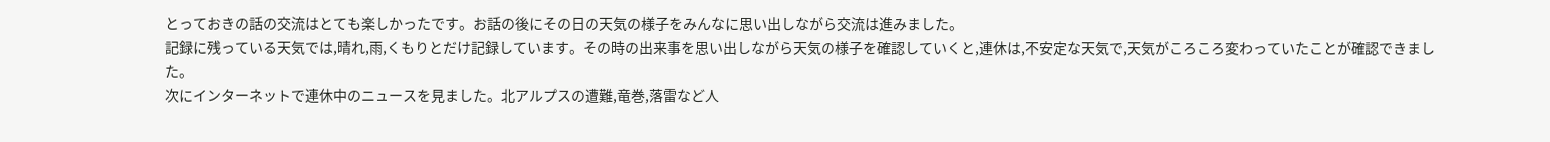とっておきの話の交流はとても楽しかったです。お話の後にその日の天気の様子をみんなに思い出しながら交流は進みました。
記録に残っている天気では,晴れ,雨,くもりとだけ記録しています。その時の出来事を思い出しながら天気の様子を確認していくと,連休は,不安定な天気で,天気がころころ変わっていたことが確認できました。
次にインターネットで連休中のニュースを見ました。北アルプスの遭難,竜巻,落雷など人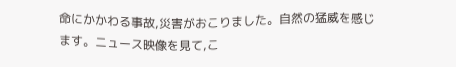命にかかわる事故,災害がおこりました。自然の猛威を感じます。ニュース映像を見て,こ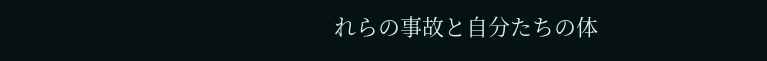れらの事故と自分たちの体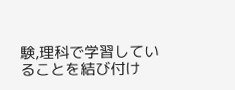験,理科で学習していることを結び付け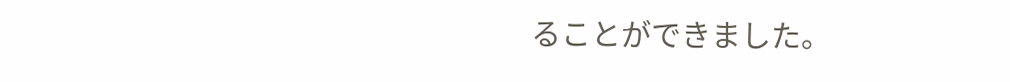ることができました。